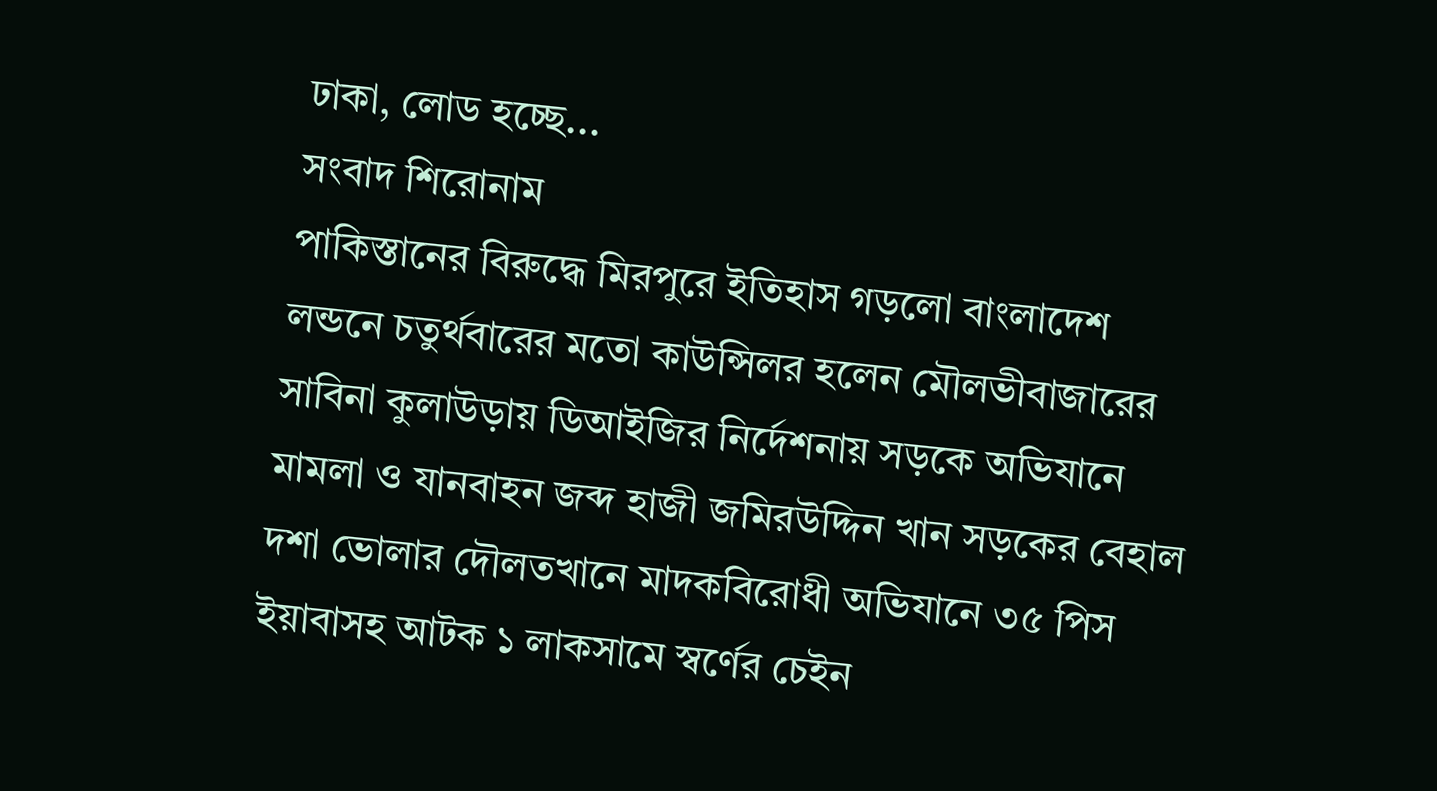ঢাকা, লোড হচ্ছে...
সংবাদ শিরোনাম
পাকিস্তানের বিরুদ্ধে মিরপুরে ইতিহাস গড়লো বাংলাদেশ লন্ডনে চতুর্থবারের মতো কাউন্সিলর হলেন মৌলভীবাজারের সাবিনা কুলাউড়ায় ডিআইজির নির্দেশনায় সড়কে অভিযানে মামলা ও যানবাহন জব্দ হাজী জমিরউদ্দিন খান সড়কের বেহাল দশা ভোলার দৌলতখানে মাদকবিরোধী অভিযানে ৩৫ পিস ইয়াবাসহ আটক ১ লাকসামে স্বর্ণের চেইন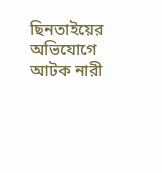ছিনতাইয়ের অভিযোগে আটক নারী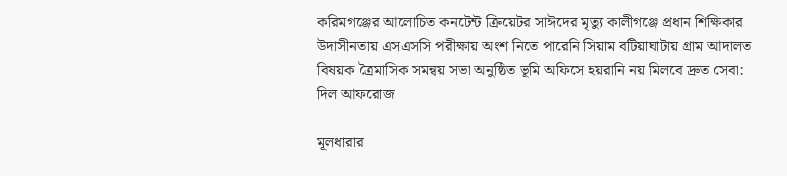করিমগঞ্জের আলোচিত কনটেন্ট ক্রিয়েটর সাঈদের মৃত্যু কালীগঞ্জে প্রধান শিক্ষিকার উদাসীনতায় এসএসসি পরীক্ষায় অংশ নিতে পারেনি সিয়াম বটিয়াঘাটায় গ্রাম আদালত বিষয়ক ত্রৈমাসিক সমন্বয় সভা অনুষ্ঠিত ভূমি অফিসে হয়রানি নয় মিলবে দ্রুত সেবা: দিল আফরোজ

মূলধারার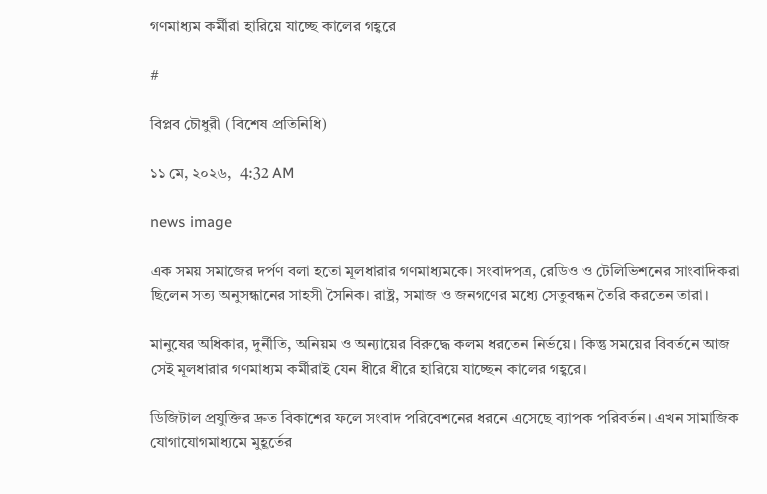গণমাধ্যম কর্মীরা হারিয়ে যাচ্ছে কালের গহ্বরে

#

বিপ্লব চৌধুরী (বিশেষ প্রতিনিধি)

১১ মে, ২০২৬,  4:32 AM

news image

এক সময় সমাজের দর্পণ বলা হতো মূলধারার গণমাধ্যমকে। সংবাদপত্র, রেডিও ও টেলিভিশনের সাংবাদিকরা ছিলেন সত্য অনুসন্ধানের সাহসী সৈনিক। রাষ্ট্র, সমাজ ও জনগণের মধ্যে সেতুবন্ধন তৈরি করতেন তারা।

মানুষের অধিকার, দুর্নীতি, অনিয়ম ও অন্যায়ের বিরুদ্ধে কলম ধরতেন নির্ভয়ে। কিন্তু সময়ের বিবর্তনে আজ সেই মূলধারার গণমাধ্যম কর্মীরাই যেন ধীরে ধীরে হারিয়ে যাচ্ছেন কালের গহ্বরে।

ডিজিটাল প্রযুক্তির দ্রুত বিকাশের ফলে সংবাদ পরিবেশনের ধরনে এসেছে ব্যাপক পরিবর্তন। এখন সামাজিক যোগাযোগমাধ্যমে মুহূর্তের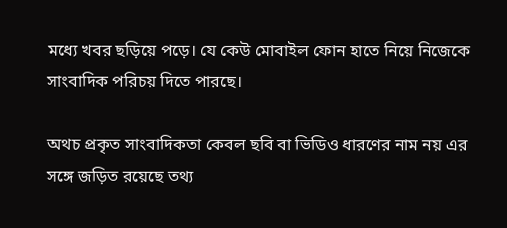মধ্যে খবর ছড়িয়ে পড়ে। যে কেউ মোবাইল ফোন হাতে নিয়ে নিজেকে সাংবাদিক পরিচয় দিতে পারছে।

অথচ প্রকৃত সাংবাদিকতা কেবল ছবি বা ভিডিও ধারণের নাম নয় এর সঙ্গে জড়িত রয়েছে তথ্য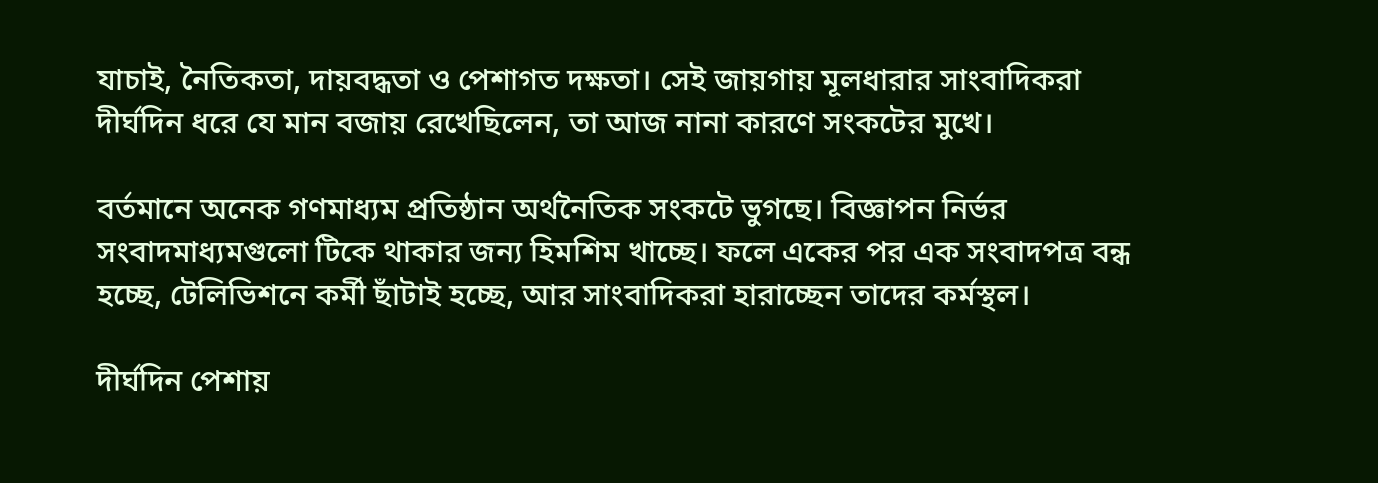যাচাই, নৈতিকতা, দায়বদ্ধতা ও পেশাগত দক্ষতা। সেই জায়গায় মূলধারার সাংবাদিকরা দীর্ঘদিন ধরে যে মান বজায় রেখেছিলেন, তা আজ নানা কারণে সংকটের মুখে।

বর্তমানে অনেক গণমাধ্যম প্রতিষ্ঠান অর্থনৈতিক সংকটে ভুগছে। বিজ্ঞাপন নির্ভর সংবাদমাধ্যমগুলো টিকে থাকার জন্য হিমশিম খাচ্ছে। ফলে একের পর এক সংবাদপত্র বন্ধ হচ্ছে, টেলিভিশনে কর্মী ছাঁটাই হচ্ছে, আর সাংবাদিকরা হারাচ্ছেন তাদের কর্মস্থল।

দীর্ঘদিন পেশায়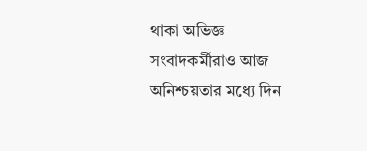থাকা অভিজ্ঞ সংবাদকর্মীরাও আজ অনিশ্চয়তার মধ্যে দিন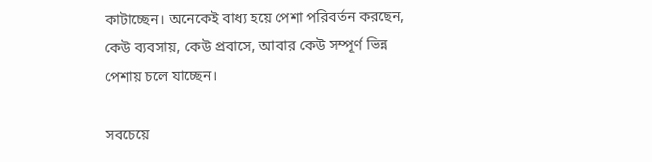কাটাচ্ছেন। অনেকেই বাধ্য হয়ে পেশা পরিবর্তন করছেন, কেউ ব্যবসায়, কেউ প্রবাসে, আবার কেউ সম্পূর্ণ ভিন্ন পেশায় চলে যাচ্ছেন।

সবচেয়ে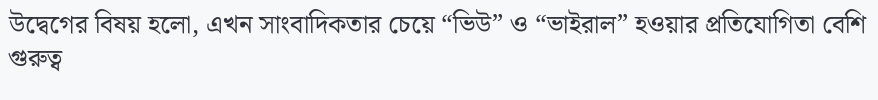উদ্বেগের বিষয় হলো, এখন সাংবাদিকতার চেয়ে “ভিউ” ও “ভাইরাল” হওয়ার প্রতিযোগিতা বেশি গুরুত্ব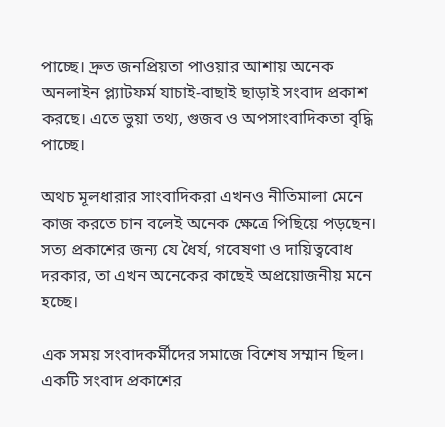পাচ্ছে। দ্রুত জনপ্রিয়তা পাওয়ার আশায় অনেক অনলাইন প্ল্যাটফর্ম যাচাই-বাছাই ছাড়াই সংবাদ প্রকাশ করছে। এতে ভুয়া তথ্য, গুজব ও অপসাংবাদিকতা বৃদ্ধি পাচ্ছে।

অথচ মূলধারার সাংবাদিকরা এখনও নীতিমালা মেনে কাজ করতে চান বলেই অনেক ক্ষেত্রে পিছিয়ে পড়ছেন। সত্য প্রকাশের জন্য যে ধৈর্য, গবেষণা ও দায়িত্ববোধ দরকার, তা এখন অনেকের কাছেই অপ্রয়োজনীয় মনে হচ্ছে।

এক সময় সংবাদকর্মীদের সমাজে বিশেষ সম্মান ছিল। একটি সংবাদ প্রকাশের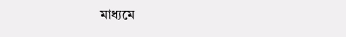মাধ্যমে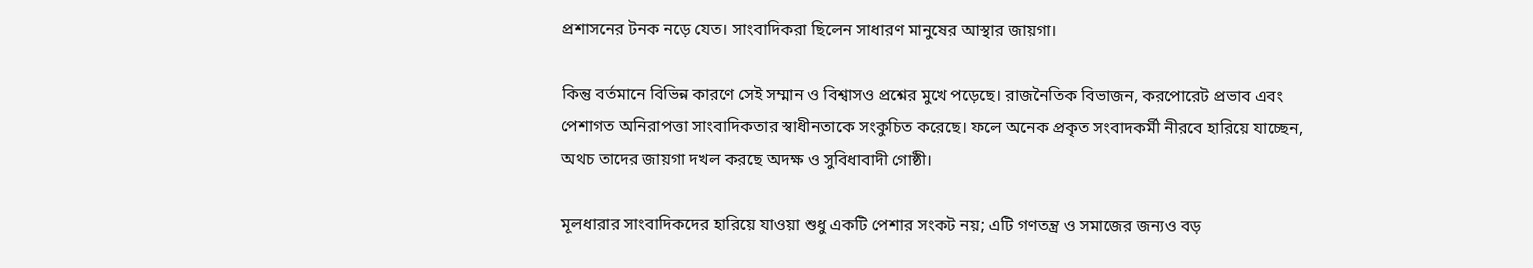প্রশাসনের টনক নড়ে যেত। সাংবাদিকরা ছিলেন সাধারণ মানুষের আস্থার জায়গা।

কিন্তু বর্তমানে বিভিন্ন কারণে সেই সম্মান ও বিশ্বাসও প্রশ্নের মুখে পড়েছে। রাজনৈতিক বিভাজন, করপোরেট প্রভাব এবং পেশাগত অনিরাপত্তা সাংবাদিকতার স্বাধীনতাকে সংকুচিত করেছে। ফলে অনেক প্রকৃত সংবাদকর্মী নীরবে হারিয়ে যাচ্ছেন, অথচ তাদের জায়গা দখল করছে অদক্ষ ও সুবিধাবাদী গোষ্ঠী।

মূলধারার সাংবাদিকদের হারিয়ে যাওয়া শুধু একটি পেশার সংকট নয়; এটি গণতন্ত্র ও সমাজের জন্যও বড়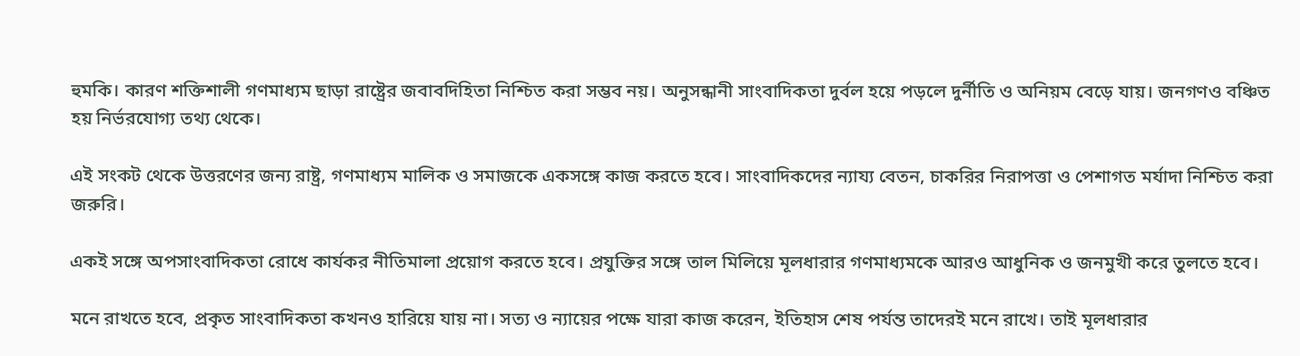হুমকি। কারণ শক্তিশালী গণমাধ্যম ছাড়া রাষ্ট্রের জবাবদিহিতা নিশ্চিত করা সম্ভব নয়। অনুসন্ধানী সাংবাদিকতা দুর্বল হয়ে পড়লে দুর্নীতি ও অনিয়ম বেড়ে যায়। জনগণও বঞ্চিত হয় নির্ভরযোগ্য তথ্য থেকে।

এই সংকট থেকে উত্তরণের জন্য রাষ্ট্র, গণমাধ্যম মালিক ও সমাজকে একসঙ্গে কাজ করতে হবে। সাংবাদিকদের ন্যায্য বেতন, চাকরির নিরাপত্তা ও পেশাগত মর্যাদা নিশ্চিত করা জরুরি।

একই সঙ্গে অপসাংবাদিকতা রোধে কার্যকর নীতিমালা প্রয়োগ করতে হবে। প্রযুক্তির সঙ্গে তাল মিলিয়ে মূলধারার গণমাধ্যমকে আরও আধুনিক ও জনমুখী করে তুলতে হবে।

মনে রাখতে হবে, প্রকৃত সাংবাদিকতা কখনও হারিয়ে যায় না। সত্য ও ন্যায়ের পক্ষে যারা কাজ করেন, ইতিহাস শেষ পর্যন্ত তাদেরই মনে রাখে। তাই মূলধারার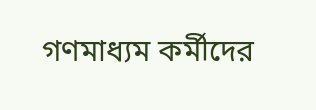গণমাধ্যম কর্মীদের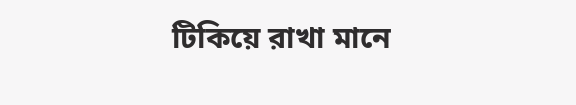টিকিয়ে রাখা মানে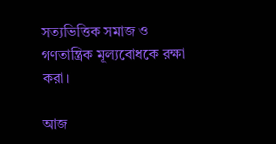সত্যভিত্তিক সমাজ ও গণতান্ত্রিক মূল্যবোধকে রক্ষা করা।

আজ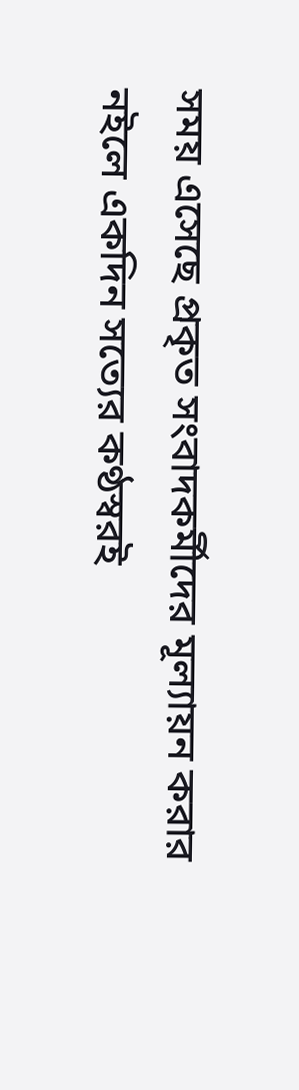সময় এসেছে প্রকৃত সংবাদকর্মীদের মূল্যায়ন করার নইলে একদিন সত্যের কণ্ঠস্বরই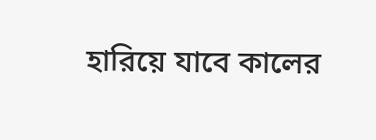হারিয়ে যাবে কালের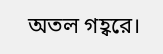অতল গহ্বরে।